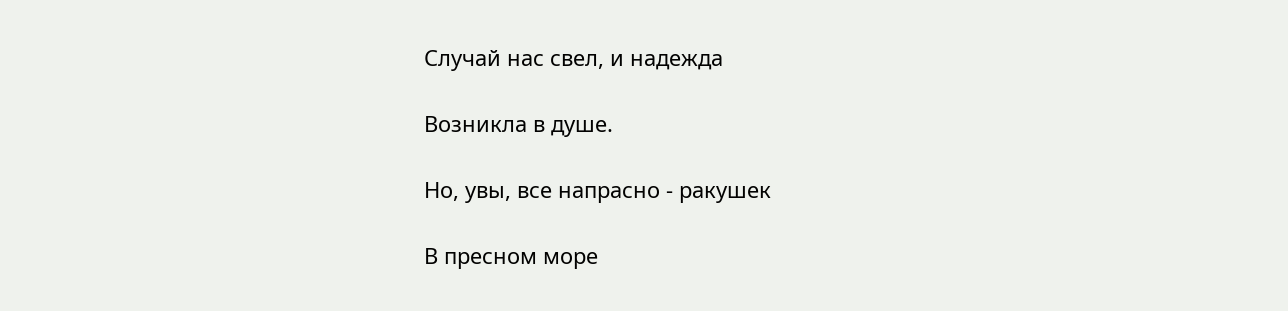Случай нас свел, и надежда

Возникла в душе.

Но, увы, все напрасно - ракушек

В пресном море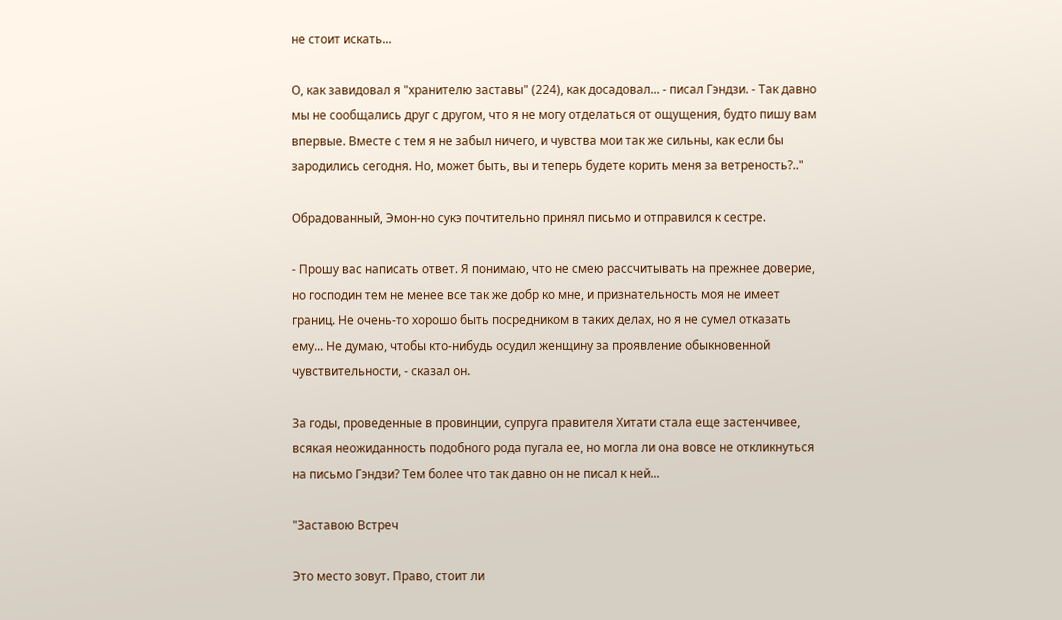не стоит искать...

О, как завидовал я "хранителю заставы" (224), как досадовал... - писал Гэндзи. - Так давно мы не сообщались друг с другом, что я не могу отделаться от ощущения, будто пишу вам впервые. Вместе с тем я не забыл ничего, и чувства мои так же сильны, как если бы зародились сегодня. Но, может быть, вы и теперь будете корить меня за ветреность?.."

Обрадованный, Эмон-но сукэ почтительно принял письмо и отправился к сестре.

- Прошу вас написать ответ. Я понимаю, что не смею рассчитывать на прежнее доверие, но господин тем не менее все так же добр ко мне, и признательность моя не имеет границ. Не очень-то хорошо быть посредником в таких делах, но я не сумел отказать ему... Не думаю, чтобы кто-нибудь осудил женщину за проявление обыкновенной чувствительности, - сказал он.

За годы, проведенные в провинции, супруга правителя Хитати стала еще застенчивее, всякая неожиданность подобного рода пугала ее, но могла ли она вовсе не откликнуться на письмо Гэндзи? Тем более что так давно он не писал к ней...

"Заставою Встреч

Это место зовут. Право, стоит ли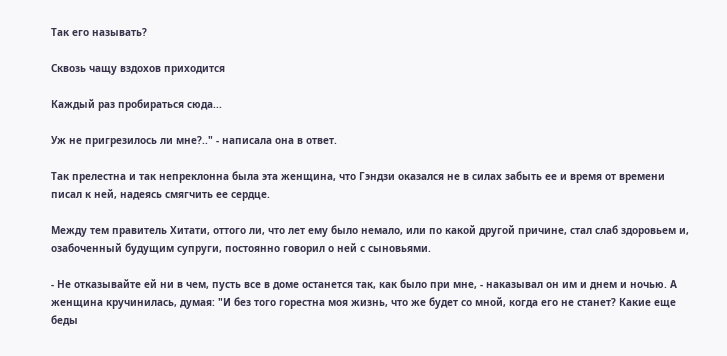Так его называть?

Сквозь чащу вздохов приходится

Каждый раз пробираться сюда...

Уж не пригрезилось ли мне?.." - написала она в ответ.

Так прелестна и так непреклонна была эта женщина, что Гэндзи оказался не в силах забыть ее и время от времени писал к ней, надеясь смягчить ее сердце.

Между тем правитель Хитати, оттого ли, что лет ему было немало, или по какой другой причине, стал слаб здоровьем и, озабоченный будущим супруги, постоянно говорил о ней с сыновьями.

- Не отказывайте ей ни в чем, пусть все в доме останется так, как было при мне, - наказывал он им и днем и ночью. А женщина кручинилась, думая: "И без того горестна моя жизнь, что же будет со мной, когда его не станет? Какие еще беды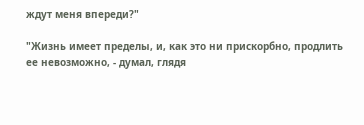ждут меня впереди?"

"Жизнь имеет пределы, и, как это ни прискорбно, продлить ее невозможно, - думал, глядя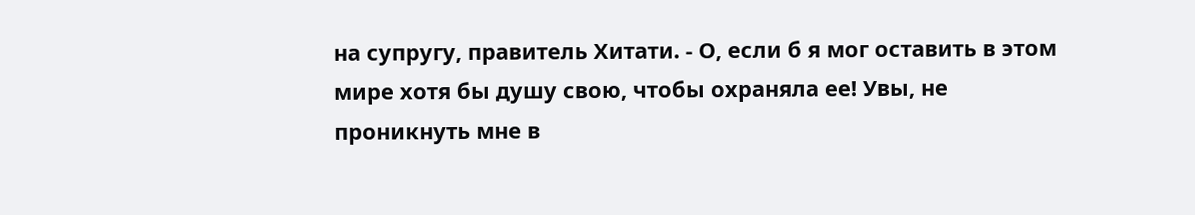на супругу, правитель Хитати. - О, если б я мог оставить в этом мире хотя бы душу свою, чтобы охраняла ее! Увы, не проникнуть мне в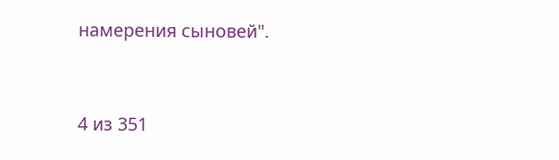намерения сыновей".



4 из 351